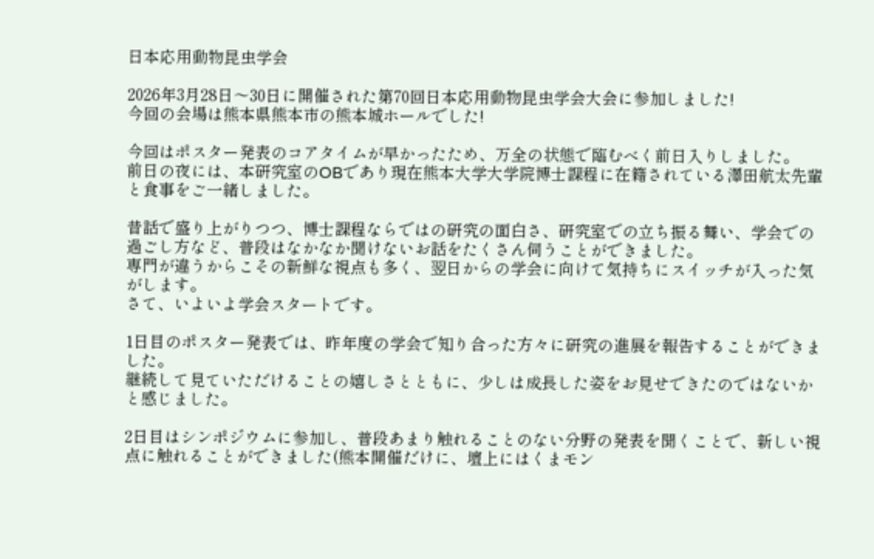日本応用動物昆虫学会

2026年3月28日〜30日に開催された第70回日本応用動物昆虫学会大会に参加しました!
今回の会場は熊本県熊本市の熊本城ホールでした!

今回はポスター発表のコアタイムが早かったため、万全の状態で臨むべく前日入りしました。
前日の夜には、本研究室のOBであり現在熊本大学大学院博士課程に在籍されている澤田航太先輩と食事をご一緒しました。

昔話で盛り上がりつつ、博士課程ならではの研究の面白さ、研究室での立ち振る舞い、学会での過ごし方など、普段はなかなか聞けないお話をたくさん伺うことができました。
専門が違うからこその新鮮な視点も多く、翌日からの学会に向けて気持ちにスイッチが入った気がします。
さて、いよいよ学会スタートです。

1日目のポスター発表では、昨年度の学会で知り合った方々に研究の進展を報告することができました。
継続して見ていただけることの嬉しさとともに、少しは成長した姿をお見せできたのではないかと感じました。

2日目はシンポジウムに参加し、普段あまり触れることのない分野の発表を聞くことで、新しい視点に触れることができました(熊本開催だけに、壇上にはくまモン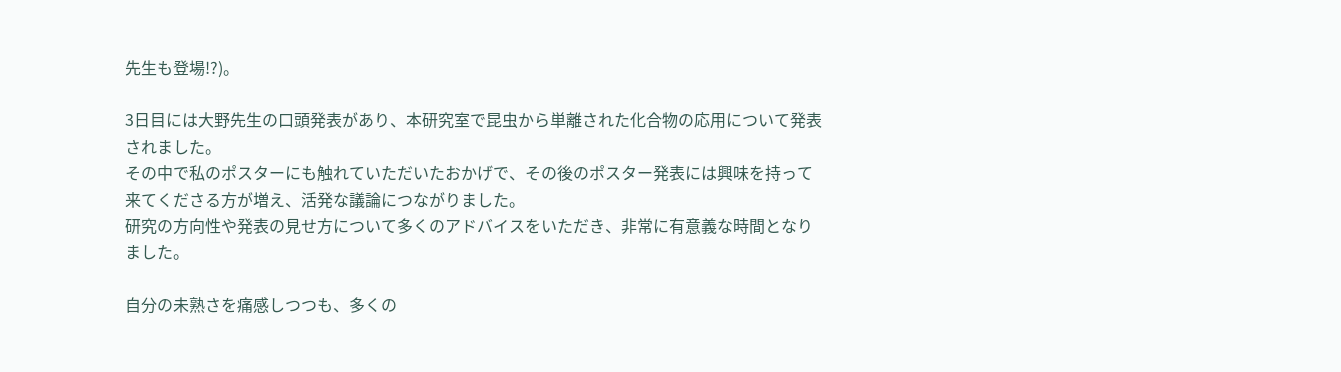先生も登場!?)。

3日目には大野先生の口頭発表があり、本研究室で昆虫から単離された化合物の応用について発表されました。
その中で私のポスターにも触れていただいたおかげで、その後のポスター発表には興味を持って来てくださる方が増え、活発な議論につながりました。
研究の方向性や発表の見せ方について多くのアドバイスをいただき、非常に有意義な時間となりました。

自分の未熟さを痛感しつつも、多くの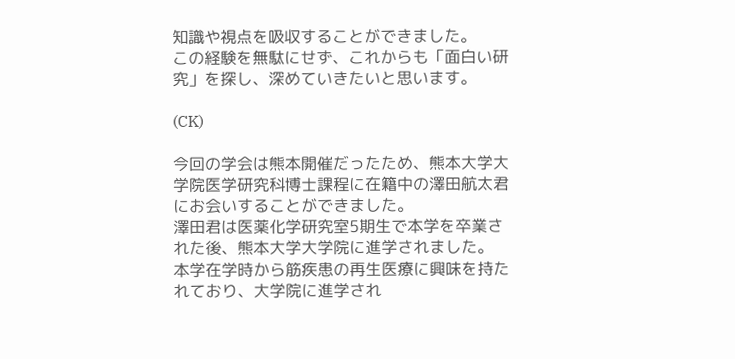知識や視点を吸収することができました。
この経験を無駄にせず、これからも「面白い研究」を探し、深めていきたいと思います。

(CK)

今回の学会は熊本開催だったため、熊本大学大学院医学研究科博士課程に在籍中の澤田航太君にお会いすることができました。
澤田君は医薬化学研究室5期生で本学を卒業された後、熊本大学大学院に進学されました。
本学在学時から筋疾患の再生医療に興味を持たれており、大学院に進学され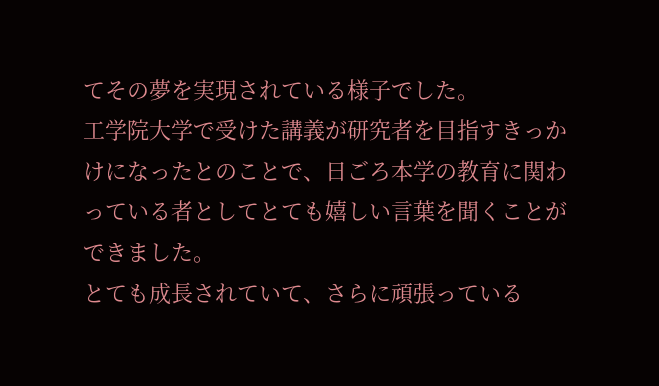てその夢を実現されている様子でした。
工学院大学で受けた講義が研究者を目指すきっかけになったとのことで、日ごろ本学の教育に関わっている者としてとても嬉しい言葉を聞くことができました。
とても成長されていて、さらに頑張っている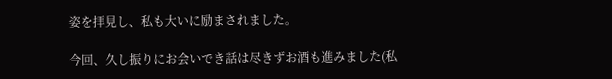姿を拝見し、私も大いに励まされました。

今回、久し振りにお会いでき話は尽きずお酒も進みました(私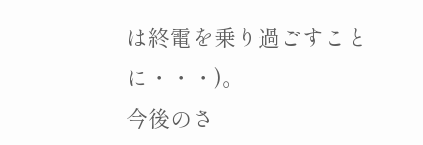は終電を乗り過ごすことに・・・)。
今後のさ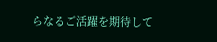らなるご活躍を期待して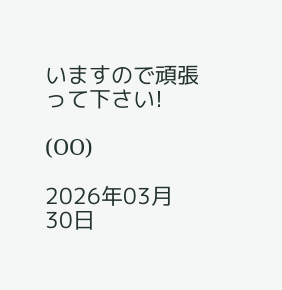いますので頑張って下さい!

(OO)

2026年03月30日